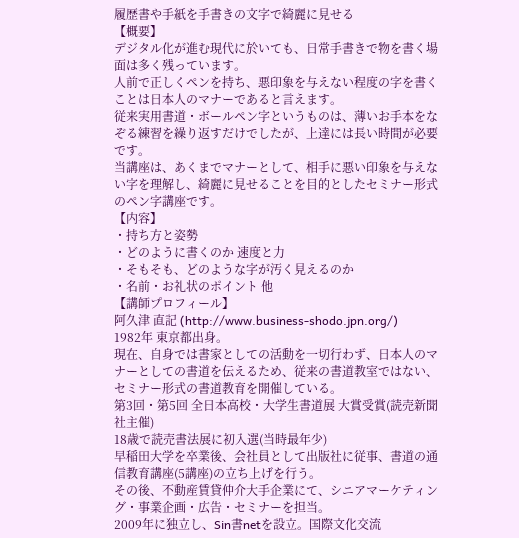履歴書や手紙を手書きの文字で綺麗に見せる
【概要】
デジタル化が進む現代に於いても、日常手書きで物を書く場面は多く残っています。
人前で正しくペンを持ち、悪印象を与えない程度の字を書くことは日本人のマナーであると言えます。
従来実用書道・ボールペン字というものは、薄いお手本をなぞる練習を繰り返すだけでしたが、上達には長い時間が必要です。
当講座は、あくまでマナーとして、相手に悪い印象を与えない字を理解し、綺麗に見せることを目的としたセミナー形式のペン字講座です。
【内容】
・持ち方と姿勢
・どのように書くのか 速度と力
・そもそも、どのような字が汚く見えるのか
・名前・お礼状のポイント 他
【講師プロフィール】
阿久津 直記 (http://www.business-shodo.jpn.org/)
1982年 東京都出身。
現在、自身では書家としての活動を一切行わず、日本人のマナーとしての書道を伝えるため、従来の書道教室ではない、セミナー形式の書道教育を開催している。
第3回・第5回 全日本高校・大学生書道展 大賞受賞(読売新聞社主催)
18歳で読売書法展に初入選(当時最年少)
早稲田大学を卒業後、会社員として出版社に従事、書道の通信教育講座(5講座)の立ち上げを行う。
その後、不動産賃貸仲介大手企業にて、シニアマーケティング・事業企画・広告・セミナーを担当。
2009年に独立し、Sin書netを設立。国際文化交流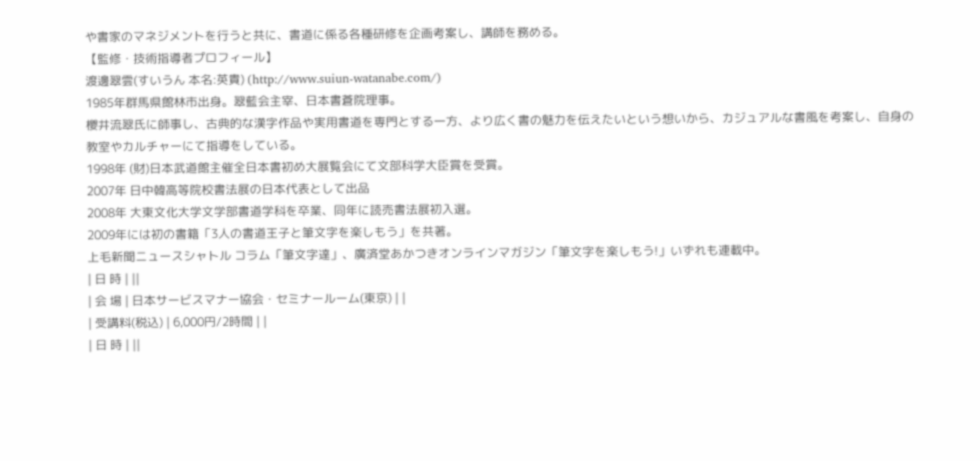や書家のマネジメントを行うと共に、書道に係る各種研修を企画考案し、講師を務める。
【監修・技術指導者プロフィール】
渡邊翠雲(すいうん 本名:英貴) (http://www.suiun-watanabe.com/)
1985年群馬県館林市出身。翠藍会主宰、日本書蒼院理事。
櫻井流翠氏に師事し、古典的な漢字作品や実用書道を専門とする一方、より広く書の魅力を伝えたいという想いから、カジュアルな書風を考案し、自身の教室やカルチャーにて指導をしている。
1998年 (財)日本武道館主催全日本書初め大展覧会にて文部科学大臣賞を受賞。
2007年 日中韓高等院校書法展の日本代表として出品
2008年 大東文化大学文学部書道学科を卒業、同年に読売書法展初入選。
2009年には初の書籍「3人の書道王子と筆文字を楽しもう」を共著。
上毛新聞ニュースシャトル コラム「筆文字達」、廣済堂あかつきオンラインマガジン「筆文字を楽しもう!」いずれも連載中。
| 日 時 | ||
| 会 場 | 日本サービスマナー協会・セミナールーム(東京) | |
| 受講料(税込) | 6,000円/2時間 | |
| 日 時 | ||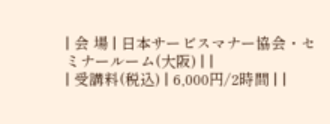| 会 場 | 日本サービスマナー協会・セミナールーム(大阪) | |
| 受講料(税込) | 6,000円/2時間 | |